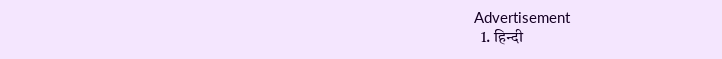Advertisement
  1. हिन्दी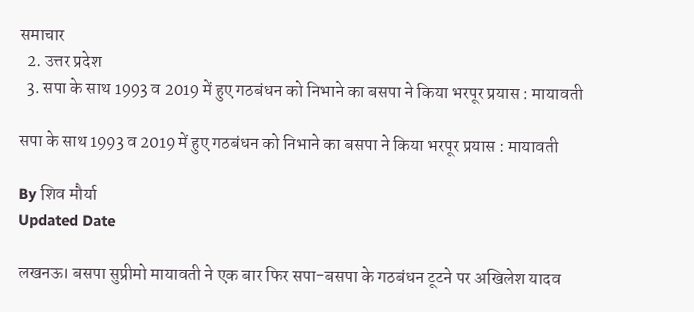समाचार
  2. उत्तर प्रदेश
  3. सपा के साथ 1993 व 2019 में हुए गठबंधन को निभाने का बसपा ने किया भरपूर प्रयास : मायावती

सपा के साथ 1993 व 2019 में हुए गठबंधन को निभाने का बसपा ने किया भरपूर प्रयास : मायावती

By शिव मौर्या
Updated Date

लखनऊ। बसपा सुप्रीमो मायावती ने एक बार फिर सपा-बसपा के गठबंधन टूटने पर अखिलेश यादव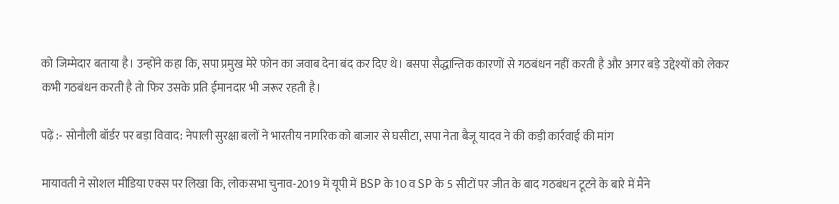को जिम्मेदार बताया है। उन्होंने कहा कि, सपा प्रमुख मेरे फोन का जवाब देना बंद कर दिए थे। बसपा सैद्धान्तिक कारणों से गठबंधन नहीं करती है और अगर बड़े उद्देश्यों को लेकर कभी गठबंधन करती है तो फिर उसके प्रति ईमानदार भी जरूर रहती है।

पढ़ें :- सोनौली बॉर्डर पर बड़ा विवाद: नेपाली सुरक्षा बलों ने भारतीय नागरिक को बाजार से घसीटा, सपा नेता बैजू यादव ने की कड़ी कार्रवाई की मांग

मायावती ने सोशल मीडिया एक्स पर लिखा कि, लोकसभा चुनाव-2019 में यूपी में BSP के 10 व SP के 5 सीटों पर जीत के बाद गठबंधन टूटने के बारे में मैंने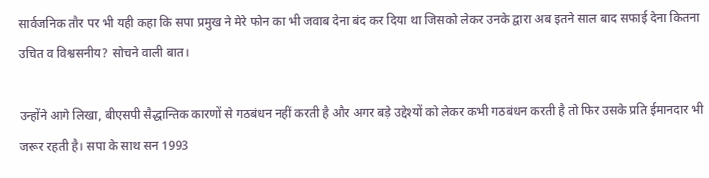सार्वजनिक तौर पर भी यही कहा कि सपा प्रमुख ने मेरे फोन का भी जवाब देना बंद कर दिया था जिसको लेकर उनके द्वारा अब इतने साल बाद सफाई देना कितना उचित व विश्वसनीय? सोचने वाली बात।

उन्होंने आगे लिखा, बीएसपी सैद्धान्तिक कारणों से गठबंधन नहीं करती है और अगर बड़े उद्देश्यों को लेकर कभी गठबंधन करती है तो फिर उसके प्रति ईमानदार भी जरूर रहती है। सपा के साथ सन 1993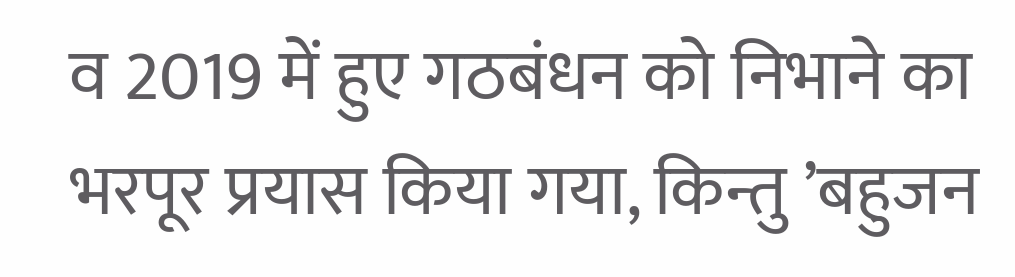व 2019 में हुए गठबंधन को निभाने का भरपूर प्रयास किया गया, किन्तु ’बहुजन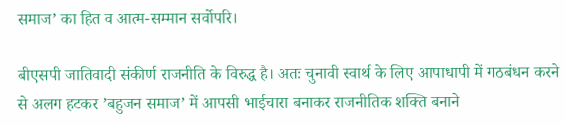समाज’ का हित व आत्म-सम्मान सर्वोपरि।

बीएसपी जातिवादी संकीर्ण राजनीति के विरुद्ध है। अतः चुनावी स्वार्थ के लिए आपाधापी में गठबंधन करने से अलग हटकर ’बहुजन समाज’ में आपसी भाईचारा बनाकर राजनीतिक शक्ति बनाने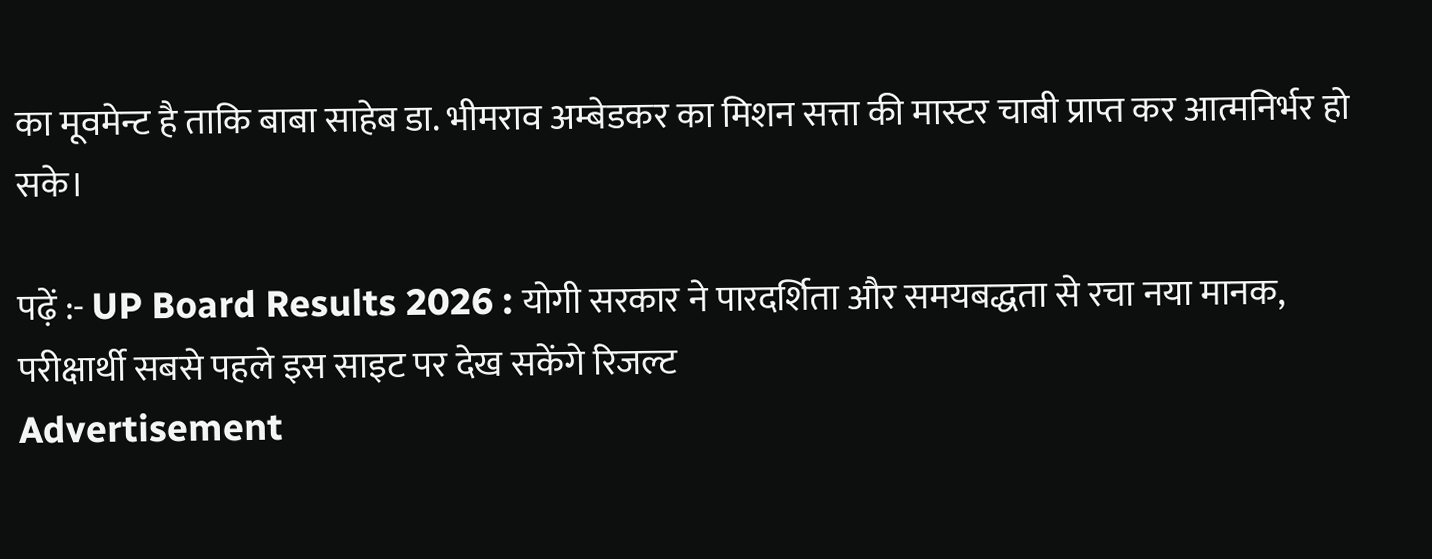का मूवमेन्ट है ताकि बाबा साहेब डा. भीमराव अम्बेडकर का मिशन सत्ता की मास्टर चाबी प्राप्त कर आत्मनिर्भर हो सके।

पढ़ें :- UP Board Results 2026 : योगी सरकार ने पारदर्शिता और समयबद्धता से रचा नया मानक, परीक्षार्थी सबसे पहले इस साइट पर देख सकेंगे रिजल्ट
Advertisement